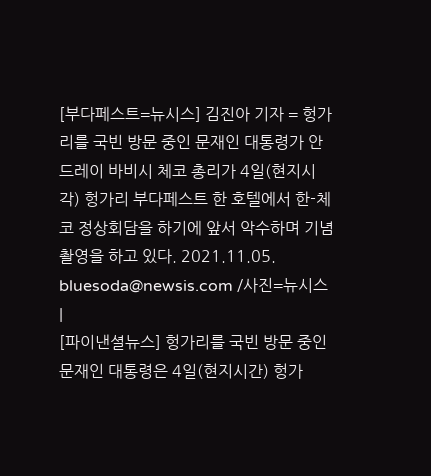[부다페스트=뉴시스] 김진아 기자 = 헝가리를 국빈 방문 중인 문재인 대통령가 안드레이 바비시 체코 총리가 4일(현지시각) 헝가리 부다페스트 한 호텔에서 한-체코 정상회담을 하기에 앞서 악수하며 기념촬영을 하고 있다. 2021.11.05. bluesoda@newsis.com /사진=뉴시스 |
[파이낸셜뉴스] 헝가리를 국빈 방문 중인 문재인 대통령은 4일(현지시간) 헝가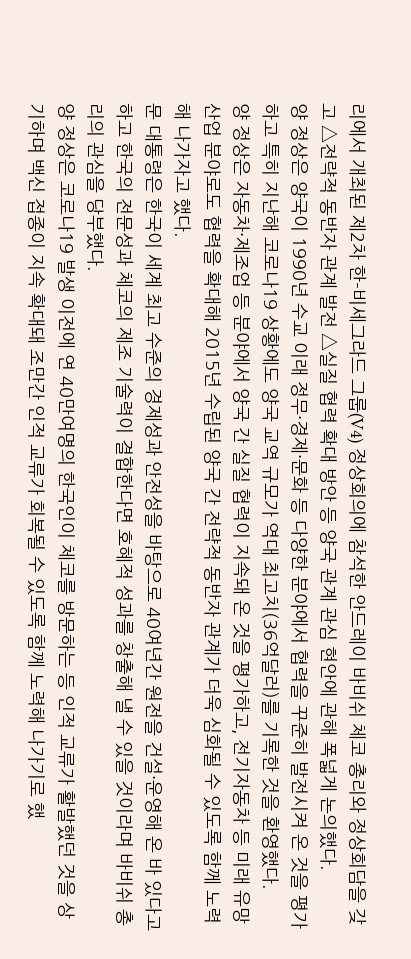리에서 개최된 제2차 한-비세그라드 그룹(V4) 정상회의에 참석한 안드레이 바비쉬 체코 총리와 정상회담을 갖고 △전략적 동반자 관계 발전 △실질 협력 확대 방안 등 양국 관계 관심 현안에 관해 폭넓게 논의했다.
양 정상은 양국이 1990년 수교 이래 정무·경제·문화 등 다양한 분야에서 협력을 꾸준히 발전시켜 온 것을 평가하고 특히 지난해 코로나19 상황에도 양국 교역 규모가 역대 최고치(36억달러)를 기록한 것을 환영했다.
양 정상은 자동차·제조업 등 분야에서 양국 간 실질 협력이 지속돼 온 것을 평가하고, 전기자동차 등 미래 유망산업 분야로도 협력을 확대해 2015년 수립된 양국 간 전략적 동반자 관계가 더욱 심화될 수 있도록 함께 노력해 나가자고 했다.
문 대통령은 한국이 세계 최고 수준의 경제성과 안전성을 바탕으로 40여년간 원전을 건설·운영해 온 바 있다고 하고 한국의 전문성과 체코의 제조 기술력이 결합한다면 호혜적 성과를 창출해 낼 수 있을 것이라며 바비쉬 총리의 관심을 당부했다.
양 정상은 코로나19 발생 이전에 연 40만여명의 한국인이 체코를 방문하는 등 인적 교류가 활발했던 것을 상기하며 백신 접종이 지속 확대돼 조만간 인적 교류가 회복될 수 있도록 함께 노력해 나가기로 했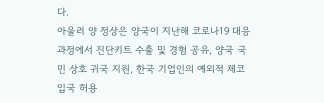다.
아울러 양 정상은 양국이 지난해 코로나19 대응 과정에서 진단키트 수출 및 경험 공유, 양국 국민 상호 귀국 지원, 한국 기업인의 예외적 체코 입국 허용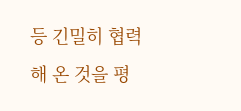등 긴밀히 협력해 온 것을 평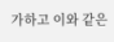가하고 이와 같은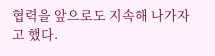협력을 앞으로도 지속해 나가자고 했다.